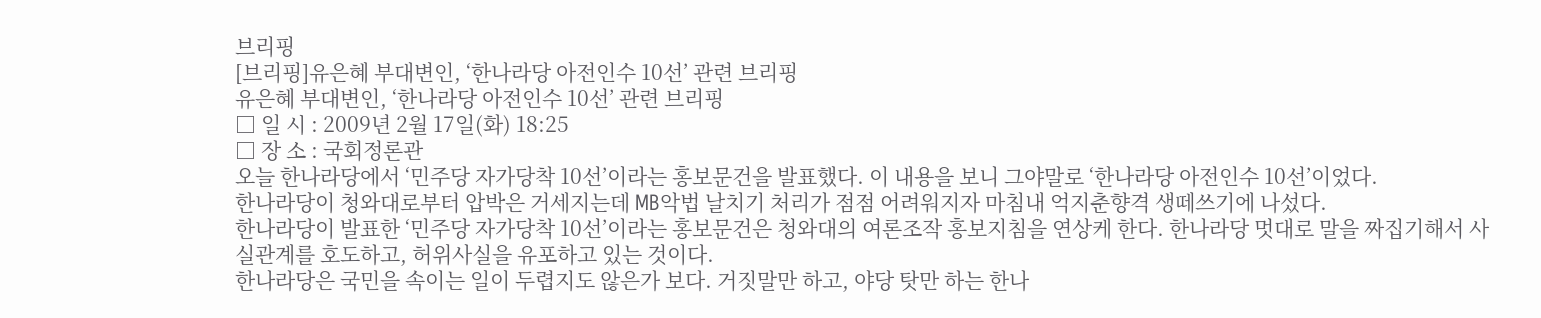브리핑
[브리핑]유은혜 부대변인, ‘한나라당 아전인수 10선’ 관련 브리핑
유은혜 부대변인, ‘한나라당 아전인수 10선’ 관련 브리핑
□ 일 시 : 2009년 2월 17일(화) 18:25
□ 장 소 : 국회정론관
오늘 한나라당에서 ‘민주당 자가당착 10선’이라는 홍보문건을 발표했다. 이 내용을 보니 그야말로 ‘한나라당 아전인수 10선’이었다.
한나라당이 청와대로부터 압박은 거세지는데 MB악법 날치기 처리가 점점 어려워지자 마침내 억지춘향격 생떼쓰기에 나섰다.
한나라당이 발표한 ‘민주당 자가당착 10선’이라는 홍보문건은 청와대의 여론조작 홍보지침을 연상케 한다. 한나라당 멋대로 말을 짜집기해서 사실관계를 호도하고, 허위사실을 유포하고 있는 것이다.
한나라당은 국민을 속이는 일이 두렵지도 않은가 보다. 거짓말만 하고, 야당 탓만 하는 한나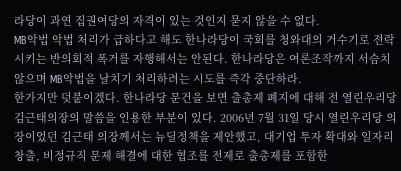라당이 과연 집권여당의 자격이 있는 것인지 묻지 않을 수 없다.
MB악법 악법 처리가 급하다고 해도 한나라당이 국회를 청와대의 거수기로 전락시키는 반의회적 폭거를 자행해서는 안된다. 한나라당은 여론조작까지 서슴치 않으며 MB악법을 날치기 처리하려는 시도를 즉각 중단하라.
한가지만 덧붙이겠다. 한나라당 문건을 보면 출총제 폐지에 대해 전 열린우리당 김근태의장의 말씀을 인용한 부분이 있다. 2006년 7월 31일 당시 열린우리당 의장이었던 김근태 의장께서는 뉴딜정책을 제안했고, 대기업 투자 확대와 일자리 창출, 비정규직 문제 해결에 대한 협조를 전제로 출총제를 포함한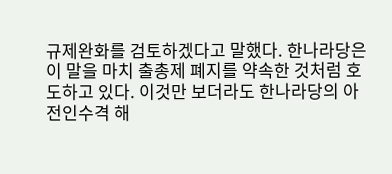규제완화를 검토하겠다고 말했다. 한나라당은 이 말을 마치 출총제 폐지를 약속한 것처럼 호도하고 있다. 이것만 보더라도 한나라당의 아전인수격 해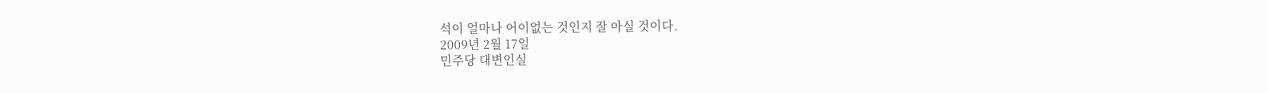석이 얼마나 어이없는 것인지 잘 아실 것이다.
2009년 2월 17일
민주당 대변인실